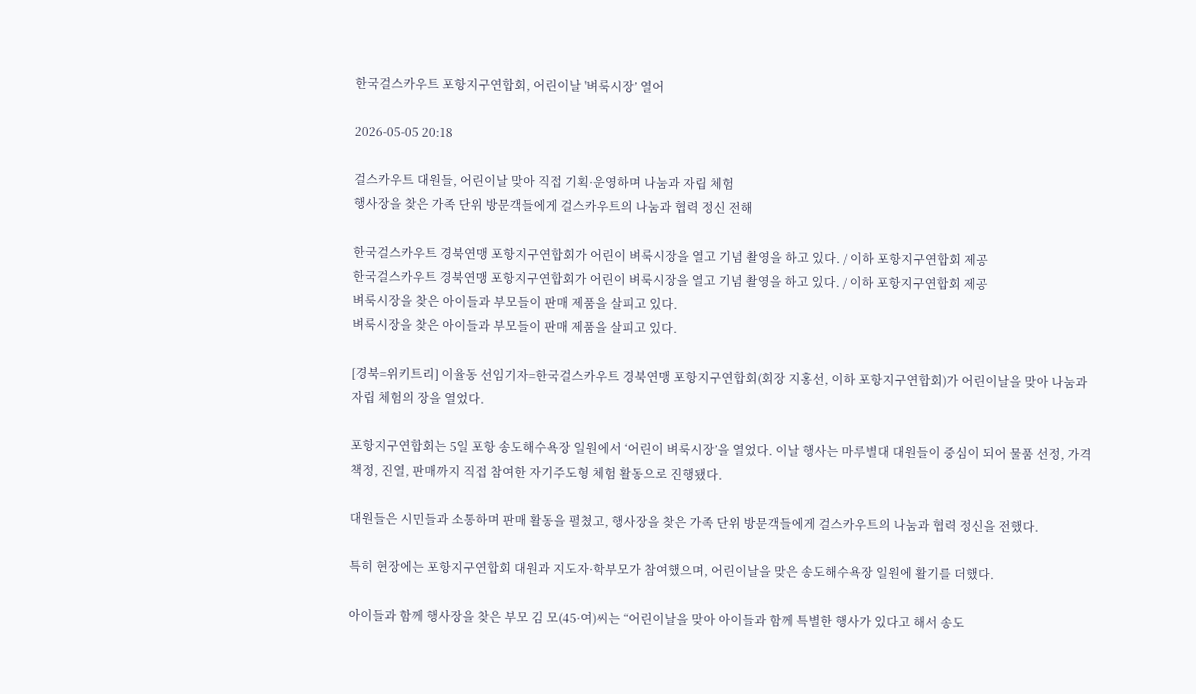한국걸스카우트 포항지구연합회, 어린이날 '벼룩시장’ 열어

2026-05-05 20:18

걸스카우트 대원들, 어린이날 맞아 직접 기획·운영하며 나눔과 자립 체험
행사장을 찾은 가족 단위 방문객들에게 걸스카우트의 나눔과 협력 정신 전해

한국걸스카우트 경북연맹 포항지구연합회가 어린이 벼룩시장을 열고 기념 촬영을 하고 있다. / 이하 포항지구연합회 제공
한국걸스카우트 경북연맹 포항지구연합회가 어린이 벼룩시장을 열고 기념 촬영을 하고 있다. / 이하 포항지구연합회 제공
벼룩시장을 찾은 아이들과 부모들이 판매 제품을 살피고 있다.
벼룩시장을 찾은 아이들과 부모들이 판매 제품을 살피고 있다.

[경북=위키트리] 이율동 선임기자=한국걸스카우트 경북연맹 포항지구연합회(회장 지홍선, 이하 포항지구연합회)가 어린이날을 맞아 나눔과 자립 체험의 장을 열었다.

포항지구연합회는 5일 포항 송도해수욕장 일원에서 ‘어린이 벼룩시장’을 열었다. 이날 행사는 마루별대 대원들이 중심이 되어 물품 선정, 가격 책정, 진열, 판매까지 직접 참여한 자기주도형 체험 활동으로 진행됐다.

대원들은 시민들과 소통하며 판매 활동을 펼쳤고, 행사장을 찾은 가족 단위 방문객들에게 걸스카우트의 나눔과 협력 정신을 전했다.

특히 현장에는 포항지구연합회 대원과 지도자·학부모가 참여했으며, 어린이날을 맞은 송도해수욕장 일원에 활기를 더했다.

아이들과 함께 행사장을 찾은 부모 김 모(45·여)씨는 “어린이날을 맞아 아이들과 함께 특별한 행사가 있다고 해서 송도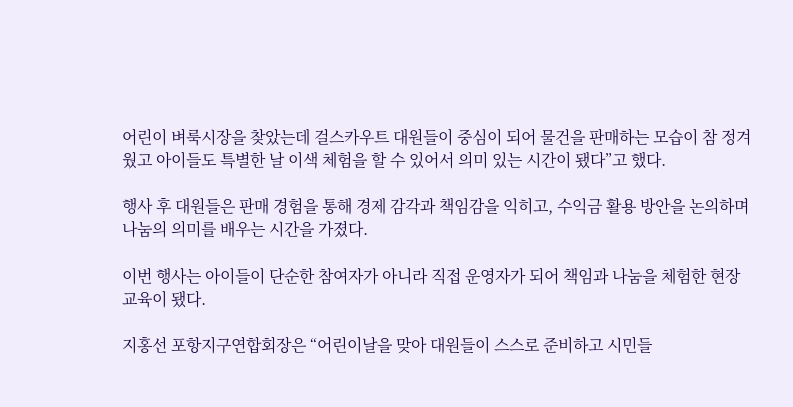어린이 벼룩시장을 찾았는데 걸스카우트 대원들이 중심이 되어 물건을 판매하는 모습이 참 정겨웠고 아이들도 특별한 날 이색 체험을 할 수 있어서 의미 있는 시간이 됐다”고 했다.

행사 후 대원들은 판매 경험을 통해 경제 감각과 책임감을 익히고, 수익금 활용 방안을 논의하며 나눔의 의미를 배우는 시간을 가졌다.

이번 행사는 아이들이 단순한 참여자가 아니라 직접 운영자가 되어 책임과 나눔을 체험한 현장 교육이 됐다.

지홍선 포항지구연합회장은 “어린이날을 맞아 대원들이 스스로 준비하고 시민들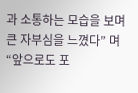과 소통하는 모습을 보며 큰 자부심을 느꼈다” 며 “앞으로도 포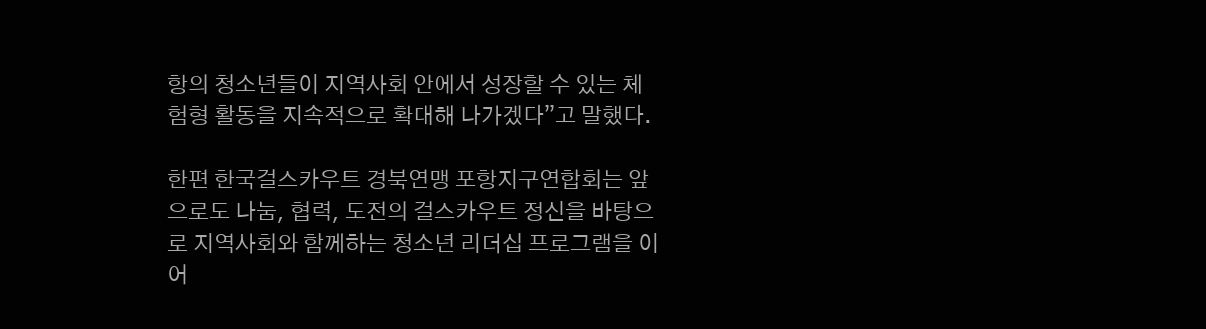항의 청소년들이 지역사회 안에서 성장할 수 있는 체험형 활동을 지속적으로 확대해 나가겠다”고 말했다.

한편 한국걸스카우트 경북연맹 포항지구연합회는 앞으로도 나눔, 협력, 도전의 걸스카우트 정신을 바탕으로 지역사회와 함께하는 청소년 리더십 프로그램을 이어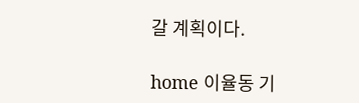갈 계획이다.

home 이율동 기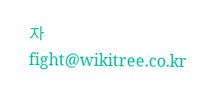자 fight@wikitree.co.kr